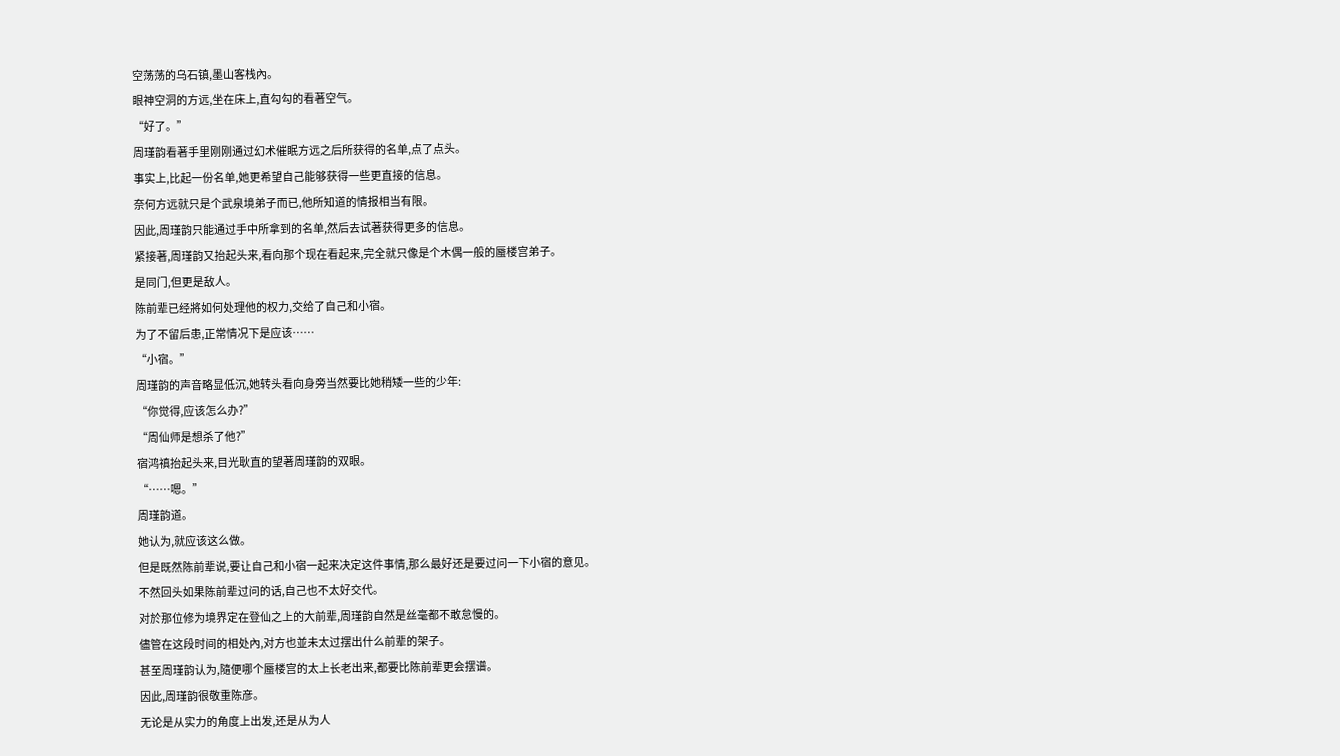空荡荡的乌石镇,墨山客栈內。
眼神空洞的方远,坐在床上,直勾勾的看著空气。
“好了。”
周瑾韵看著手里刚刚通过幻术催眠方远之后所获得的名单,点了点头。
事实上,比起一份名单,她更希望自己能够获得一些更直接的信息。
奈何方远就只是个武泉境弟子而已,他所知道的情报相当有限。
因此,周瑾韵只能通过手中所拿到的名单,然后去试著获得更多的信息。
紧接著,周瑾韵又抬起头来,看向那个现在看起来,完全就只像是个木偶一般的蜃楼宫弟子。
是同门,但更是敌人。
陈前辈已经將如何处理他的权力,交给了自己和小宿。
为了不留后患,正常情况下是应该……
“小宿。”
周瑾韵的声音略显低沉,她转头看向身旁当然要比她稍矮一些的少年:
“你觉得,应该怎么办?”
“周仙师是想杀了他?”
宿鸿禛抬起头来,目光耿直的望著周瑾韵的双眼。
“……嗯。”
周瑾韵道。
她认为,就应该这么做。
但是既然陈前辈说,要让自己和小宿一起来决定这件事情,那么最好还是要过问一下小宿的意见。
不然回头如果陈前辈过问的话,自己也不太好交代。
对於那位修为境界定在登仙之上的大前辈,周瑾韵自然是丝毫都不敢怠慢的。
儘管在这段时间的相处內,对方也並未太过摆出什么前辈的架子。
甚至周瑾韵认为,隨便哪个蜃楼宫的太上长老出来,都要比陈前辈更会摆谱。
因此,周瑾韵很敬重陈彦。
无论是从实力的角度上出发,还是从为人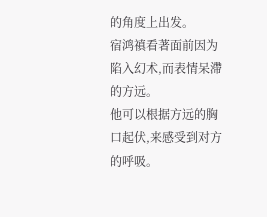的角度上出发。
宿鸿禛看著面前因为陷入幻术,而表情呆滯的方远。
他可以根据方远的胸口起伏,来感受到对方的呼吸。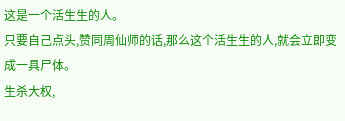这是一个活生生的人。
只要自己点头,赞同周仙师的话,那么这个活生生的人,就会立即变成一具尸体。
生杀大权,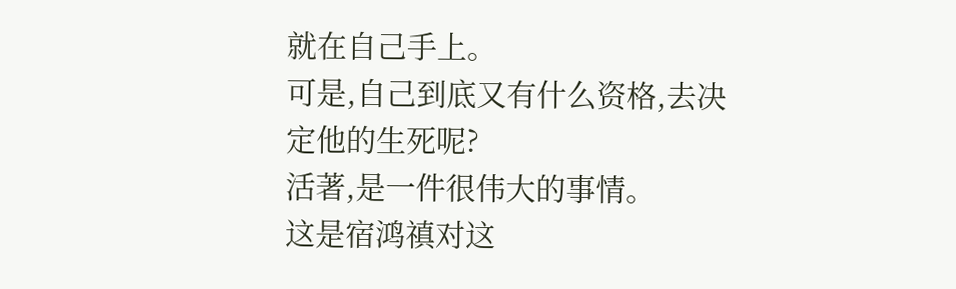就在自己手上。
可是,自己到底又有什么资格,去决定他的生死呢?
活著,是一件很伟大的事情。
这是宿鸿禛对这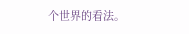个世界的看法。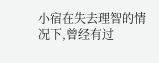小宿在失去理智的情况下,曾经有过